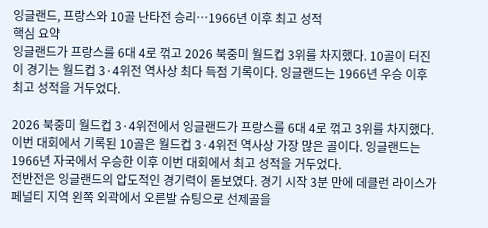잉글랜드, 프랑스와 10골 난타전 승리…1966년 이후 최고 성적
핵심 요약
잉글랜드가 프랑스를 6대 4로 꺾고 2026 북중미 월드컵 3위를 차지했다. 10골이 터진 이 경기는 월드컵 3·4위전 역사상 최다 득점 기록이다. 잉글랜드는 1966년 우승 이후 최고 성적을 거두었다.

2026 북중미 월드컵 3·4위전에서 잉글랜드가 프랑스를 6대 4로 꺾고 3위를 차지했다. 이번 대회에서 기록된 10골은 월드컵 3·4위전 역사상 가장 많은 골이다. 잉글랜드는 1966년 자국에서 우승한 이후 이번 대회에서 최고 성적을 거두었다.
전반전은 잉글랜드의 압도적인 경기력이 돋보였다. 경기 시작 3분 만에 데클런 라이스가 페널티 지역 왼쪽 외곽에서 오른발 슈팅으로 선제골을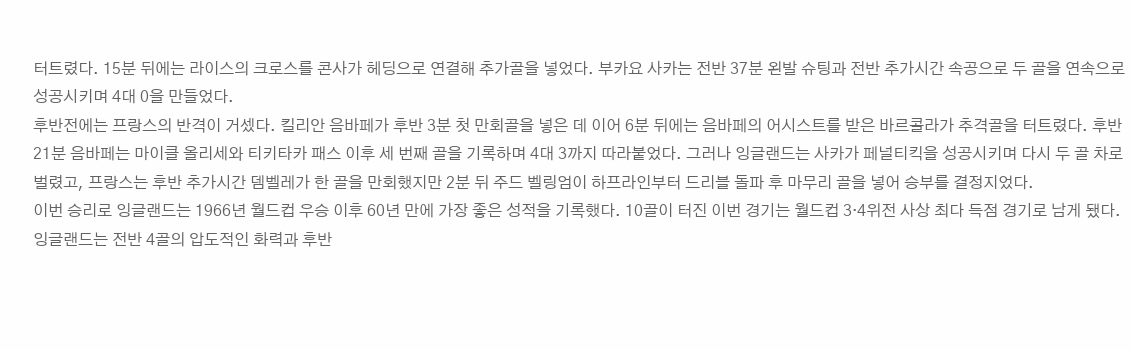터트렸다. 15분 뒤에는 라이스의 크로스를 콘사가 헤딩으로 연결해 추가골을 넣었다. 부카요 사카는 전반 37분 왼발 슈팅과 전반 추가시간 속공으로 두 골을 연속으로 성공시키며 4대 0을 만들었다.
후반전에는 프랑스의 반격이 거셌다. 킬리안 음바페가 후반 3분 첫 만회골을 넣은 데 이어 6분 뒤에는 음바페의 어시스트를 받은 바르콜라가 추격골을 터트렸다. 후반 21분 음바페는 마이클 올리세와 티키타카 패스 이후 세 번째 골을 기록하며 4대 3까지 따라붙었다. 그러나 잉글랜드는 사카가 페널티킥을 성공시키며 다시 두 골 차로 벌렸고, 프랑스는 후반 추가시간 뎀벨레가 한 골을 만회했지만 2분 뒤 주드 벨링엄이 하프라인부터 드리블 돌파 후 마무리 골을 넣어 승부를 결정지었다.
이번 승리로 잉글랜드는 1966년 월드컵 우승 이후 60년 만에 가장 좋은 성적을 기록했다. 10골이 터진 이번 경기는 월드컵 3·4위전 사상 최다 득점 경기로 남게 됐다. 잉글랜드는 전반 4골의 압도적인 화력과 후반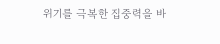위기를 극복한 집중력을 바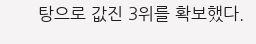탕으로 값진 3위를 확보했다.